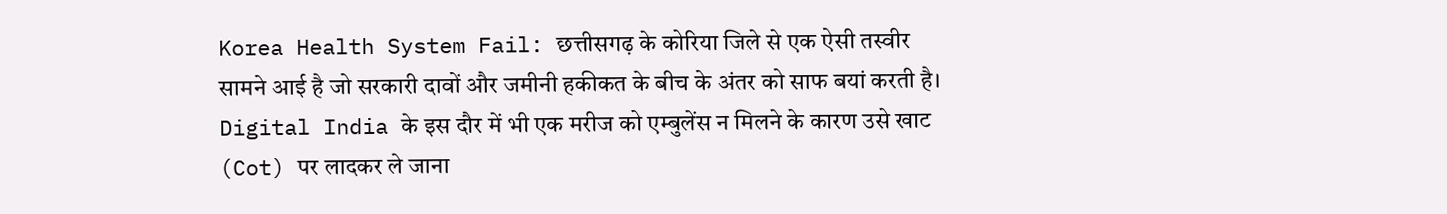Korea Health System Fail: छत्तीसगढ़ के कोरिया जिले से एक ऐसी तस्वीर सामने आई है जो सरकारी दावों और जमीनी हकीकत के बीच के अंतर को साफ बयां करती है। Digital India के इस दौर में भी एक मरीज को एम्बुलेंस न मिलने के कारण उसे खाट (Cot) पर लादकर ले जाना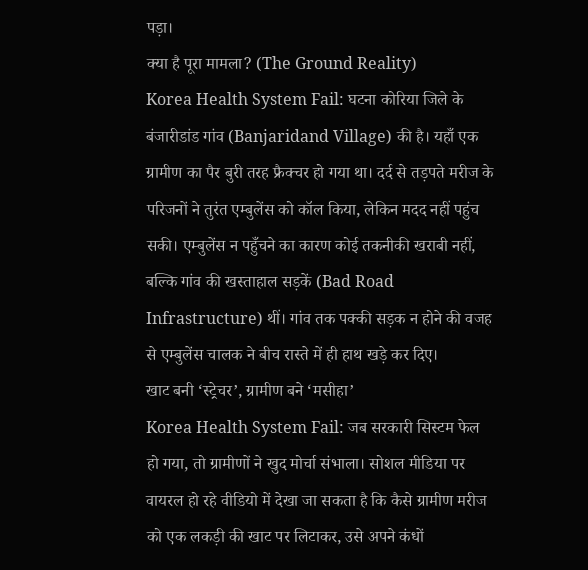पड़ा।
क्या है पूरा मामला? (The Ground Reality)
Korea Health System Fail: घटना कोरिया जिले के बंजारीडांड गांव (Banjaridand Village) की है। यहाँ एक ग्रामीण का पैर बुरी तरह फ्रैक्चर हो गया था। दर्द से तड़पते मरीज के परिजनों ने तुरंत एम्बुलेंस को कॉल किया, लेकिन मदद नहीं पहुंच सकी। एम्बुलेंस न पहुँचने का कारण कोई तकनीकी खराबी नहीं, बल्कि गांव की खस्ताहाल सड़कें (Bad Road Infrastructure) थीं। गांव तक पक्की सड़क न होने की वजह से एम्बुलेंस चालक ने बीच रास्ते में ही हाथ खड़े कर दिए।
खाट बनी ‘स्ट्रेचर’, ग्रामीण बने ‘मसीहा’
Korea Health System Fail: जब सरकारी सिस्टम फेल हो गया, तो ग्रामीणों ने खुद मोर्चा संभाला। सोशल मीडिया पर वायरल हो रहे वीडियो में देखा जा सकता है कि कैसे ग्रामीण मरीज को एक लकड़ी की खाट पर लिटाकर, उसे अपने कंधों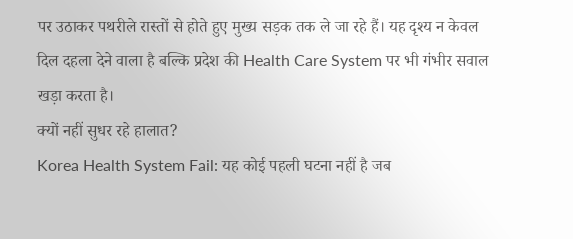पर उठाकर पथरीले रास्तों से होते हुए मुख्य सड़क तक ले जा रहे हैं। यह दृश्य न केवल दिल दहला देने वाला है बल्कि प्रदेश की Health Care System पर भी गंभीर सवाल खड़ा करता है।
क्यों नहीं सुधर रहे हालात?
Korea Health System Fail: यह कोई पहली घटना नहीं है जब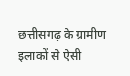छत्तीसगढ़ के ग्रामीण इलाकों से ऐसी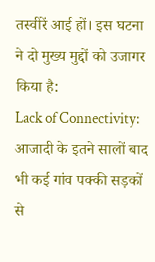तस्वीरें आई हों। इस घटना ने दो मुख्य मुद्दों को उजागर किया है:
Lack of Connectivity: आजादी के इतने सालों बाद भी कई गांव पक्की सड़कों से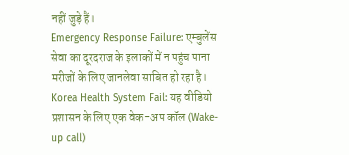नहीं जुड़े हैं।
Emergency Response Failure: एम्बुलेंस सेवा का दूरदराज के इलाकों में न पहुंच पाना मरीजों के लिए जानलेवा साबित हो रहा है।
Korea Health System Fail: यह वीडियो प्रशासन के लिए एक वेक-अप कॉल (Wake-up call)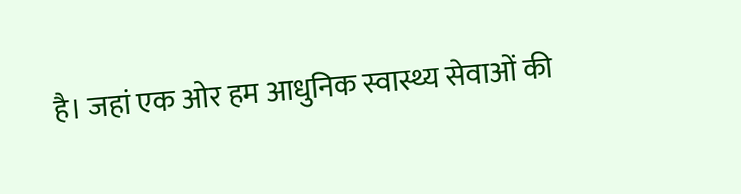है। जहां एक ओर हम आधुनिक स्वास्थ्य सेवाओं की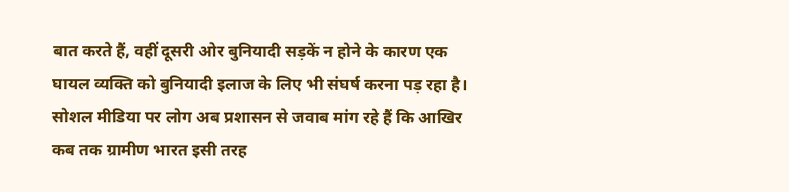बात करते हैं, वहीं दूसरी ओर बुनियादी सड़कें न होने के कारण एक घायल व्यक्ति को बुनियादी इलाज के लिए भी संघर्ष करना पड़ रहा है। सोशल मीडिया पर लोग अब प्रशासन से जवाब मांग रहे हैं कि आखिर कब तक ग्रामीण भारत इसी तरह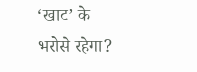‘खाट’ के भरोसे रहेगा?